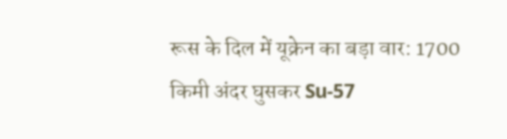रूस के दिल में यूक्रेन का बड़ा वार: 1700 किमी अंदर घुसकर Su-57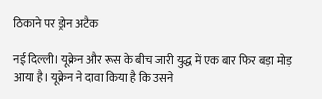ठिकाने पर ड्रोन अटैक

नई दिल्ली। यूक्रेन और रूस के बीच जारी युद्ध में एक बार फिर बड़ा मोड़ आया है। यूक्रेन ने दावा किया है कि उसने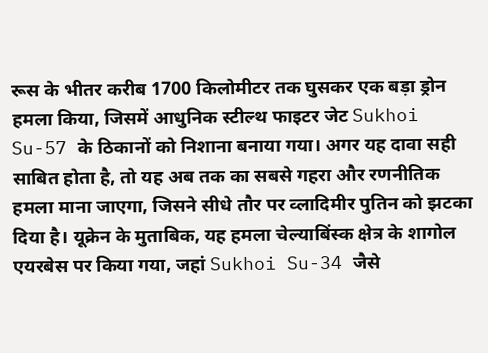रूस के भीतर करीब 1700 किलोमीटर तक घुसकर एक बड़ा ड्रोन हमला किया, जिसमें आधुनिक स्टील्थ फाइटर जेट Sukhoi Su-57 के ठिकानों को निशाना बनाया गया। अगर यह दावा सही साबित होता है, तो यह अब तक का सबसे गहरा और रणनीतिक हमला माना जाएगा, जिसने सीधे तौर पर व्लादिमीर पुतिन को झटका दिया है। यूक्रेन के मुताबिक, यह हमला चेल्याबिंस्क क्षेत्र के शागोल एयरबेस पर किया गया, जहां Sukhoi Su-34 जैसे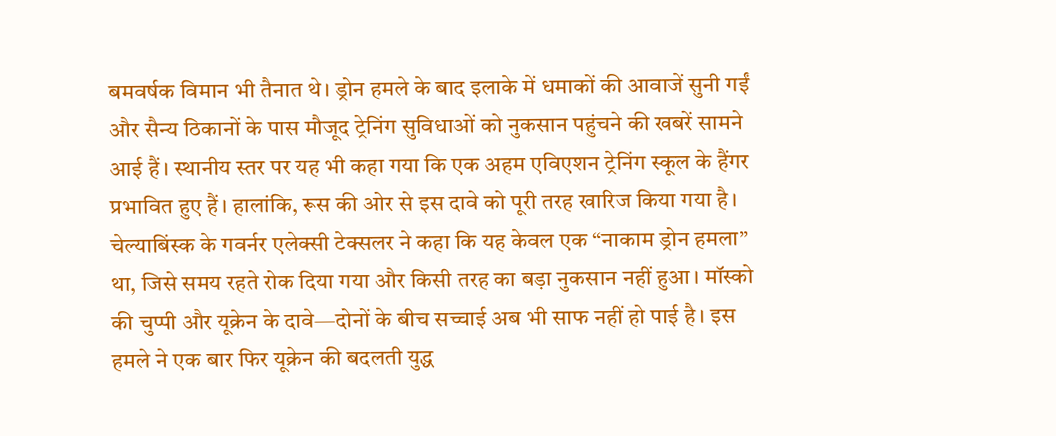बमवर्षक विमान भी तैनात थे। ड्रोन हमले के बाद इलाके में धमाकों की आवाजें सुनी गईं और सैन्य ठिकानों के पास मौजूद ट्रेनिंग सुविधाओं को नुकसान पहुंचने की खबरें सामने आई हैं। स्थानीय स्तर पर यह भी कहा गया कि एक अहम एविएशन ट्रेनिंग स्कूल के हैंगर प्रभावित हुए हैं। हालांकि, रूस की ओर से इस दावे को पूरी तरह खारिज किया गया है। चेल्याबिंस्क के गवर्नर एलेक्सी टेक्सलर ने कहा कि यह केवल एक “नाकाम ड्रोन हमला” था, जिसे समय रहते रोक दिया गया और किसी तरह का बड़ा नुकसान नहीं हुआ। मॉस्को की चुप्पी और यूक्रेन के दावे—दोनों के बीच सच्चाई अब भी साफ नहीं हो पाई है। इस हमले ने एक बार फिर यूक्रेन की बदलती युद्ध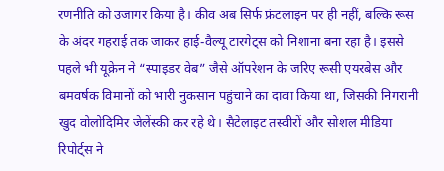रणनीति को उजागर किया है। कीव अब सिर्फ फ्रंटलाइन पर ही नहीं, बल्कि रूस के अंदर गहराई तक जाकर हाई-वैल्यू टारगेट्स को निशाना बना रहा है। इससे पहले भी यूक्रेन ने “स्पाइडर वेब” जैसे ऑपरेशन के जरिए रूसी एयरबेस और बमवर्षक विमानों को भारी नुकसान पहुंचाने का दावा किया था, जिसकी निगरानी खुद वोलोदिमिर जेलेंस्की कर रहे थे। सैटेलाइट तस्वीरों और सोशल मीडिया रिपोर्ट्स ने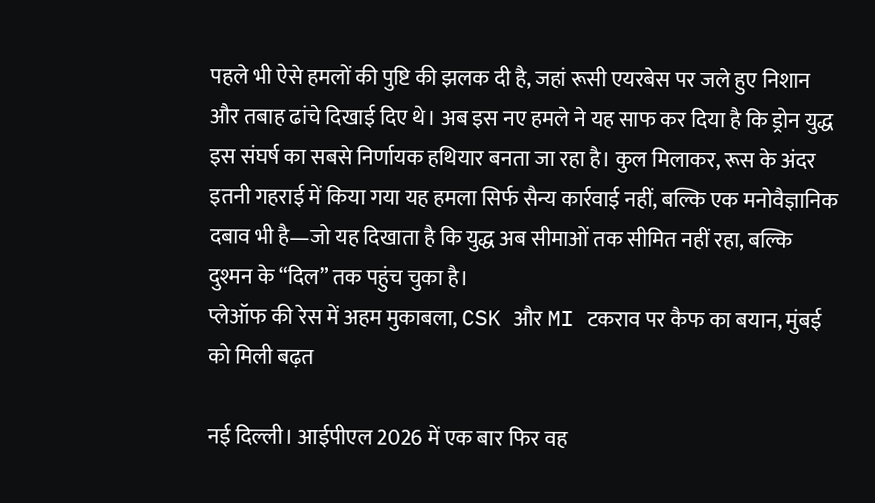पहले भी ऐसे हमलों की पुष्टि की झलक दी है, जहां रूसी एयरबेस पर जले हुए निशान और तबाह ढांचे दिखाई दिए थे। अब इस नए हमले ने यह साफ कर दिया है कि ड्रोन युद्ध इस संघर्ष का सबसे निर्णायक हथियार बनता जा रहा है। कुल मिलाकर, रूस के अंदर इतनी गहराई में किया गया यह हमला सिर्फ सैन्य कार्रवाई नहीं, बल्कि एक मनोवैज्ञानिक दबाव भी है—जो यह दिखाता है कि युद्ध अब सीमाओं तक सीमित नहीं रहा, बल्कि दुश्मन के “दिल” तक पहुंच चुका है।
प्लेऑफ की रेस में अहम मुकाबला, CSK और MI टकराव पर कैफ का बयान, मुंबई को मिली बढ़त

नई दिल्ली। आईपीएल 2026 में एक बार फिर वह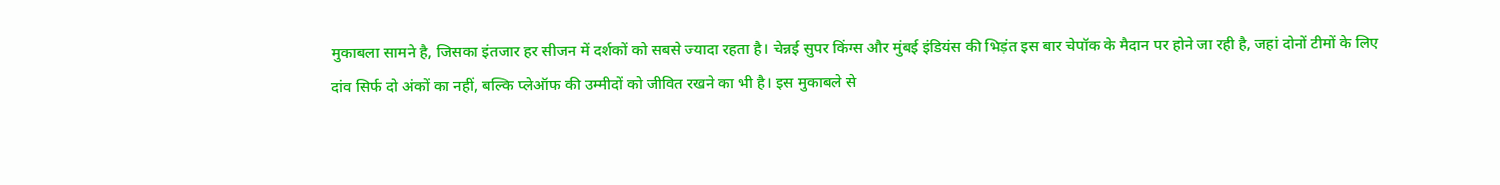मुकाबला सामने है, जिसका इंतजार हर सीजन में दर्शकों को सबसे ज्यादा रहता है। चेन्नई सुपर किंग्स और मुंबई इंडियंस की भिड़ंत इस बार चेपॉक के मैदान पर होने जा रही है, जहां दोनों टीमों के लिए दांव सिर्फ दो अंकों का नहीं, बल्कि प्लेऑफ की उम्मीदों को जीवित रखने का भी है। इस मुकाबले से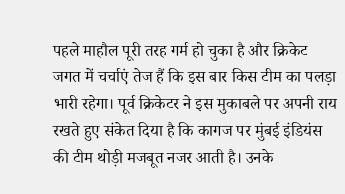पहले माहौल पूरी तरह गर्म हो चुका है और क्रिकेट जगत में चर्चाएं तेज हैं कि इस बार किस टीम का पलड़ा भारी रहेगा। पूर्व क्रिकेटर ने इस मुकाबले पर अपनी राय रखते हुए संकेत दिया है कि कागज पर मुंबई इंडियंस की टीम थोड़ी मजबूत नजर आती है। उनके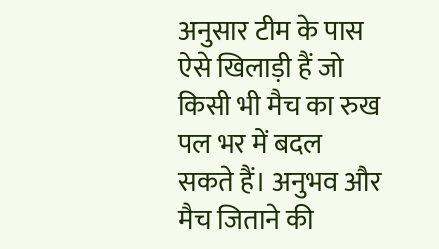अनुसार टीम के पास ऐसे खिलाड़ी हैं जो किसी भी मैच का रुख पल भर में बदल सकते हैं। अनुभव और मैच जिताने की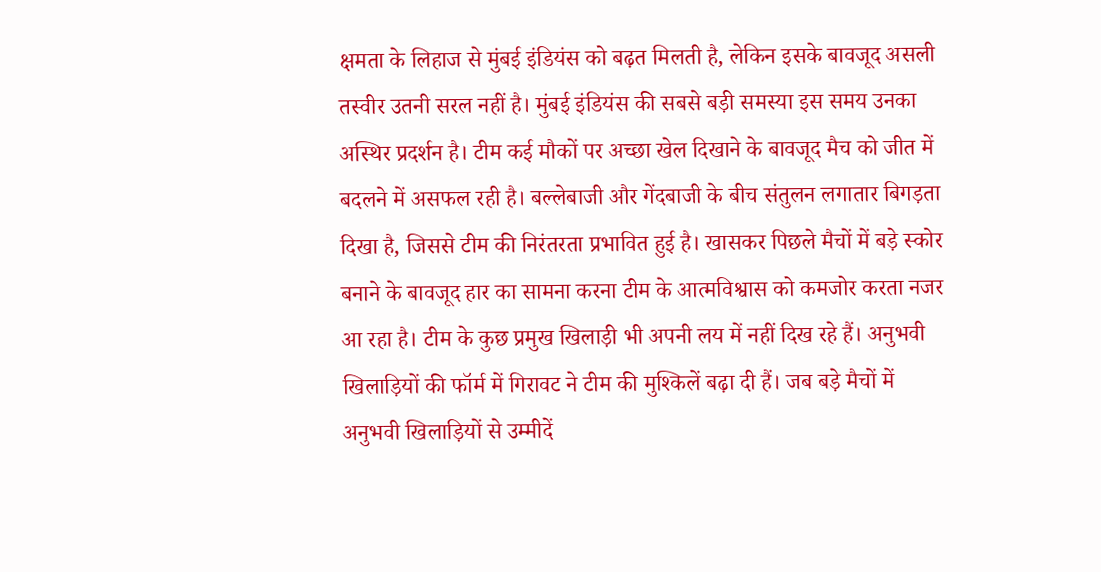क्षमता के लिहाज से मुंबई इंडियंस को बढ़त मिलती है, लेकिन इसके बावजूद असली तस्वीर उतनी सरल नहीं है। मुंबई इंडियंस की सबसे बड़ी समस्या इस समय उनका अस्थिर प्रदर्शन है। टीम कई मौकों पर अच्छा खेल दिखाने के बावजूद मैच को जीत में बदलने में असफल रही है। बल्लेबाजी और गेंदबाजी के बीच संतुलन लगातार बिगड़ता दिखा है, जिससे टीम की निरंतरता प्रभावित हुई है। खासकर पिछले मैचों में बड़े स्कोर बनाने के बावजूद हार का सामना करना टीम के आत्मविश्वास को कमजोर करता नजर आ रहा है। टीम के कुछ प्रमुख खिलाड़ी भी अपनी लय में नहीं दिख रहे हैं। अनुभवी खिलाड़ियों की फॉर्म में गिरावट ने टीम की मुश्किलें बढ़ा दी हैं। जब बड़े मैचों में अनुभवी खिलाड़ियों से उम्मीदें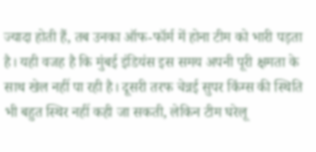ज्यादा होती हैं, तब उनका ऑफ-फॉर्म में होना टीम को भारी पड़ता है। यही वजह है कि मुंबई इंडियंस इस समय अपनी पूरी क्षमता के साथ खेल नहीं पा रही है। दूसरी तरफ चेन्नई सुपर किंग्स की स्थिति भी बहुत स्थिर नहीं कही जा सकती, लेकिन टीम घरेलू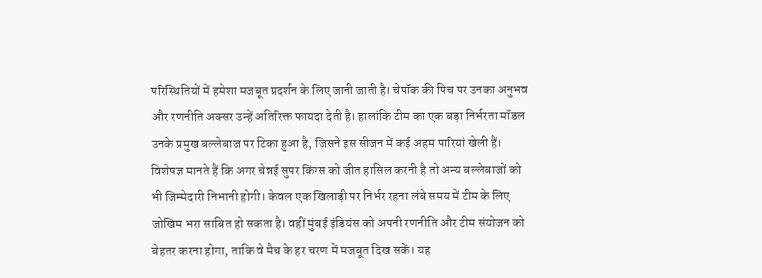परिस्थितियों में हमेशा मजबूत प्रदर्शन के लिए जानी जाती है। चेपॉक की पिच पर उनका अनुभव और रणनीति अक्सर उन्हें अतिरिक्त फायदा देती है। हालांकि टीम का एक बड़ा निर्भरता मॉडल उनके प्रमुख बल्लेबाज पर टिका हुआ है, जिसने इस सीजन में कई अहम पारियां खेली हैं। विशेषज्ञ मानते हैं कि अगर चेन्नई सुपर किंग्स को जीत हासिल करनी है तो अन्य बल्लेबाजों को भी जिम्मेदारी निभानी होगी। केवल एक खिलाड़ी पर निर्भर रहना लंबे समय में टीम के लिए जोखिम भरा साबित हो सकता है। वहीं मुंबई इंडियंस को अपनी रणनीति और टीम संयोजन को बेहतर करना होगा, ताकि वे मैच के हर चरण में मजबूत दिख सकें। यह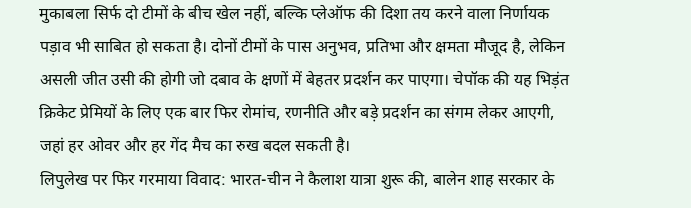मुकाबला सिर्फ दो टीमों के बीच खेल नहीं, बल्कि प्लेऑफ की दिशा तय करने वाला निर्णायक पड़ाव भी साबित हो सकता है। दोनों टीमों के पास अनुभव, प्रतिभा और क्षमता मौजूद है, लेकिन असली जीत उसी की होगी जो दबाव के क्षणों में बेहतर प्रदर्शन कर पाएगा। चेपॉक की यह भिड़ंत क्रिकेट प्रेमियों के लिए एक बार फिर रोमांच, रणनीति और बड़े प्रदर्शन का संगम लेकर आएगी, जहां हर ओवर और हर गेंद मैच का रुख बदल सकती है।
लिपुलेख पर फिर गरमाया विवाद: भारत-चीन ने कैलाश यात्रा शुरू की, बालेन शाह सरकार के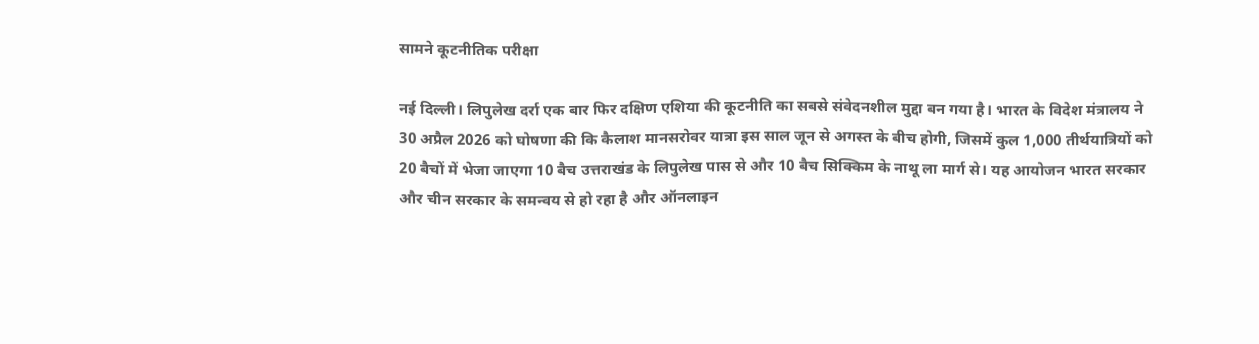सामने कूटनीतिक परीक्षा

नई दिल्ली। लिपुलेख दर्रा एक बार फिर दक्षिण एशिया की कूटनीति का सबसे संवेदनशील मुद्दा बन गया है। भारत के विदेश मंत्रालय ने 30 अप्रैल 2026 को घोषणा की कि कैलाश मानसरोवर यात्रा इस साल जून से अगस्त के बीच होगी, जिसमें कुल 1,000 तीर्थयात्रियों को 20 बैचों में भेजा जाएगा 10 बैच उत्तराखंड के लिपुलेख पास से और 10 बैच सिक्किम के नाथू ला मार्ग से। यह आयोजन भारत सरकार और चीन सरकार के समन्वय से हो रहा है और ऑनलाइन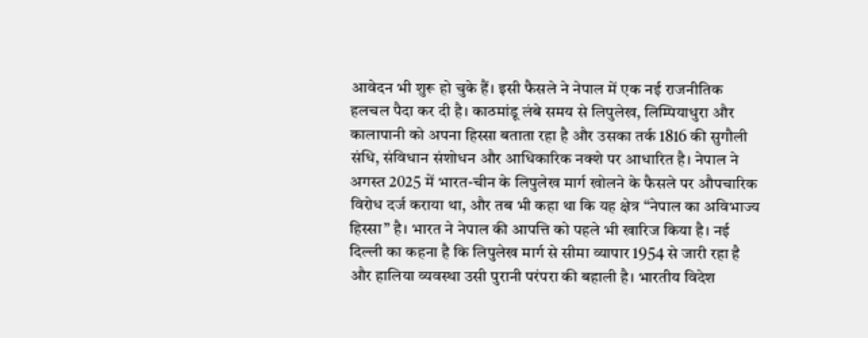आवेदन भी शुरू हो चुके हैं। इसी फैसले ने नेपाल में एक नई राजनीतिक हलचल पैदा कर दी है। काठमांडू लंबे समय से लिपुलेख, लिम्पियाधुरा और कालापानी को अपना हिस्सा बताता रहा है और उसका तर्क 1816 की सुगौली संधि, संविधान संशोधन और आधिकारिक नक्शे पर आधारित है। नेपाल ने अगस्त 2025 में भारत-चीन के लिपुलेख मार्ग खोलने के फैसले पर औपचारिक विरोध दर्ज कराया था, और तब भी कहा था कि यह क्षेत्र “नेपाल का अविभाज्य हिस्सा” है। भारत ने नेपाल की आपत्ति को पहले भी खारिज किया है। नई दिल्ली का कहना है कि लिपुलेख मार्ग से सीमा व्यापार 1954 से जारी रहा है और हालिया व्यवस्था उसी पुरानी परंपरा की बहाली है। भारतीय विदेश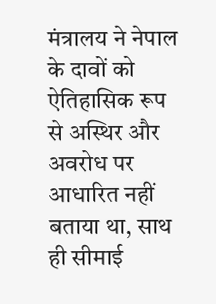मंत्रालय ने नेपाल के दावों को ऐतिहासिक रूप से अस्थिर और अवरोध पर आधारित नहीं बताया था, साथ ही सीमाई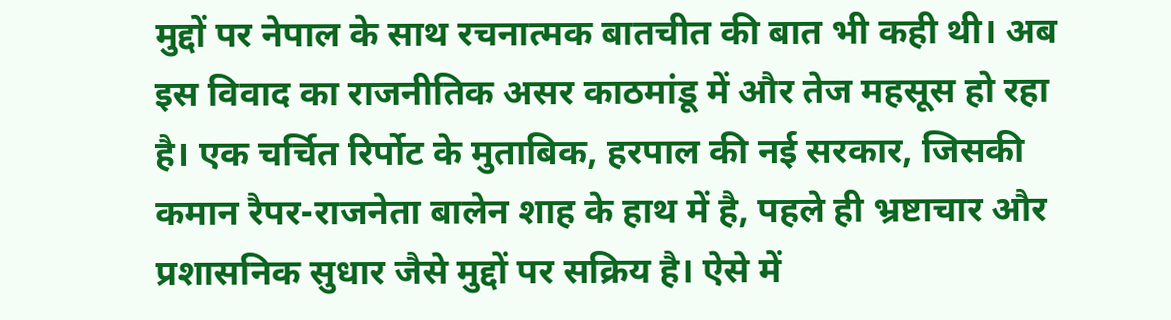मुद्दों पर नेपाल के साथ रचनात्मक बातचीत की बात भी कही थी। अब इस विवाद का राजनीतिक असर काठमांडू में और तेज महसूस हो रहा है। एक चर्चित रिर्पोट के मुताबिक, हरपाल की नई सरकार, जिसकी कमान रैपर-राजनेता बालेन शाह के हाथ में है, पहले ही भ्रष्टाचार और प्रशासनिक सुधार जैसे मुद्दों पर सक्रिय है। ऐसे में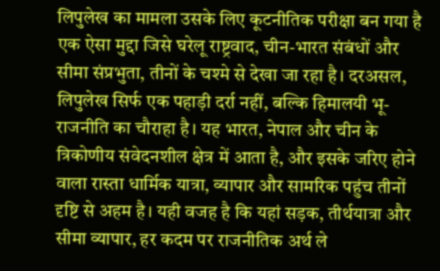लिपुलेख का मामला उसके लिए कूटनीतिक परीक्षा बन गया है एक ऐसा मुद्दा जिसे घरेलू राष्ट्रवाद, चीन-भारत संबंधों और सीमा संप्रभुता, तीनों के चश्मे से देखा जा रहा है। दरअसल, लिपुलेख सिर्फ एक पहाड़ी दर्रा नहीं, बल्कि हिमालयी भू-राजनीति का चौराहा है। यह भारत, नेपाल और चीन के त्रिकोणीय संवेदनशील क्षेत्र में आता है, और इसके जरिए होने वाला रास्ता धार्मिक यात्रा, व्यापार और सामरिक पहुंच तीनों दृष्टि से अहम है। यही वजह है कि यहां सड़क, तीर्थयात्रा और सीमा व्यापार, हर कदम पर राजनीतिक अर्थ ले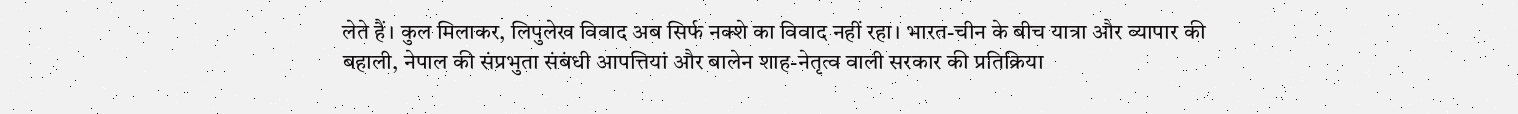लेते हैं। कुल मिलाकर, लिपुलेख विवाद अब सिर्फ नक्शे का विवाद नहीं रहा। भारत-चीन के बीच यात्रा और व्यापार की बहाली, नेपाल की संप्रभुता संबंधी आपत्तियां और बालेन शाह-नेतृत्व वाली सरकार की प्रतिक्रिया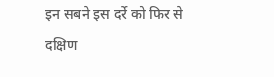इन सबने इस दर्रे को फिर से दक्षिण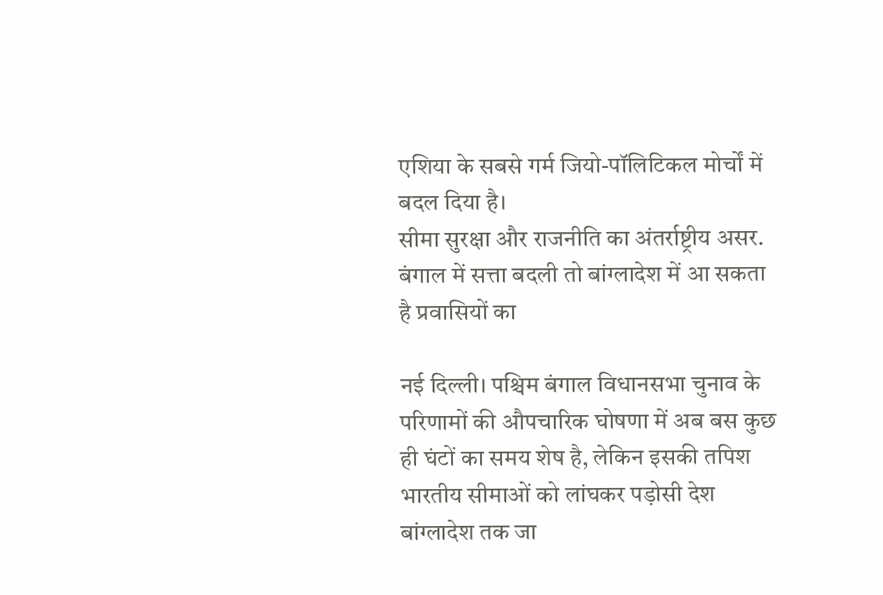एशिया के सबसे गर्म जियो-पॉलिटिकल मोर्चों में बदल दिया है।
सीमा सुरक्षा और राजनीति का अंतर्राष्ट्रीय असर. बंगाल में सत्ता बदली तो बांग्लादेश में आ सकता है प्रवासियों का

नई दिल्ली। पश्चिम बंगाल विधानसभा चुनाव के परिणामों की औपचारिक घोषणा में अब बस कुछ ही घंटों का समय शेष है, लेकिन इसकी तपिश भारतीय सीमाओं को लांघकर पड़ोसी देश बांग्लादेश तक जा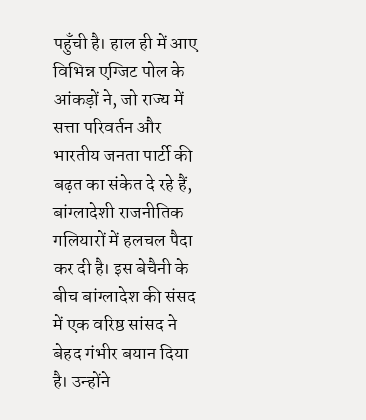पहुँची है। हाल ही में आए विभिन्न एग्जिट पोल के आंकड़ों ने, जो राज्य में सत्ता परिवर्तन और भारतीय जनता पार्टी की बढ़त का संकेत दे रहे हैं, बांग्लादेशी राजनीतिक गलियारों में हलचल पैदा कर दी है। इस बेचैनी के बीच बांग्लादेश की संसद में एक वरिष्ठ सांसद ने बेहद गंभीर बयान दिया है। उन्होंने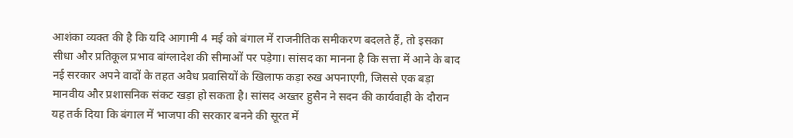आशंका व्यक्त की है कि यदि आगामी 4 मई को बंगाल में राजनीतिक समीकरण बदलते हैं, तो इसका सीधा और प्रतिकूल प्रभाव बांग्लादेश की सीमाओं पर पड़ेगा। सांसद का मानना है कि सत्ता में आने के बाद नई सरकार अपने वादों के तहत अवैध प्रवासियों के खिलाफ कड़ा रुख अपनाएगी, जिससे एक बड़ा मानवीय और प्रशासनिक संकट खड़ा हो सकता है। सांसद अख्तर हुसैन ने सदन की कार्यवाही के दौरान यह तर्क दिया कि बंगाल में भाजपा की सरकार बनने की सूरत में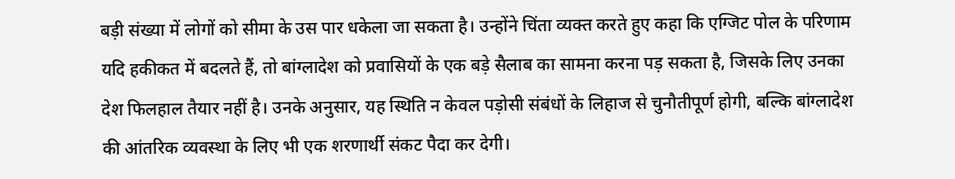बड़ी संख्या में लोगों को सीमा के उस पार धकेला जा सकता है। उन्होंने चिंता व्यक्त करते हुए कहा कि एग्जिट पोल के परिणाम यदि हकीकत में बदलते हैं, तो बांग्लादेश को प्रवासियों के एक बड़े सैलाब का सामना करना पड़ सकता है, जिसके लिए उनका देश फिलहाल तैयार नहीं है। उनके अनुसार, यह स्थिति न केवल पड़ोसी संबंधों के लिहाज से चुनौतीपूर्ण होगी, बल्कि बांग्लादेश की आंतरिक व्यवस्था के लिए भी एक शरणार्थी संकट पैदा कर देगी।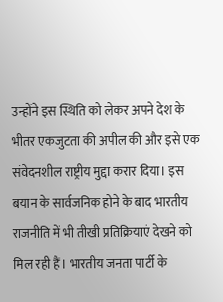उन्होंने इस स्थिति को लेकर अपने देश के भीतर एकजुटता की अपील की और इसे एक संवेदनशील राष्ट्रीय मुद्दा करार दिया। इस बयान के सार्वजनिक होने के बाद भारतीय राजनीति में भी तीखी प्रतिक्रियाएं देखने को मिल रही हैं। भारतीय जनता पार्टी के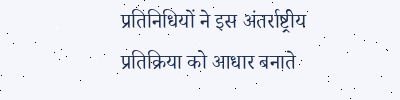प्रतिनिधियों ने इस अंतर्राष्ट्रीय प्रतिक्रिया को आधार बनाते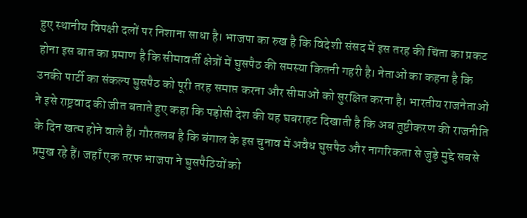हुए स्थानीय विपक्षी दलों पर निशाना साधा है। भाजपा का रुख है कि विदेशी संसद में इस तरह की चिंता का प्रकट होना इस बात का प्रमाण है कि सीमावर्ती क्षेत्रों में घुसपैठ की समस्या कितनी गहरी है। नेताओं का कहना है कि उनकी पार्टी का संकल्प घुसपैठ को पूरी तरह समाप्त करना और सीमाओं को सुरक्षित करना है। भारतीय राजनेताओं ने इसे राष्ट्रवाद की जीत बताते हुए कहा कि पड़ोसी देश की यह घबराहट दिखाती है कि अब तुष्टीकरण की राजनीति के दिन खत्म होने वाले हैं। गौरतलब है कि बंगाल के इस चुनाव में अवैध घुसपैठ और नागरिकता से जुड़े मुद्दे सबसे प्रमुख रहे हैं। जहाँ एक तरफ भाजपा ने घुसपैठियों को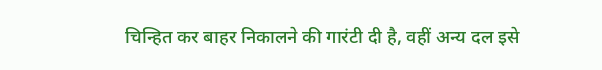चिन्हित कर बाहर निकालने की गारंटी दी है, वहीं अन्य दल इसे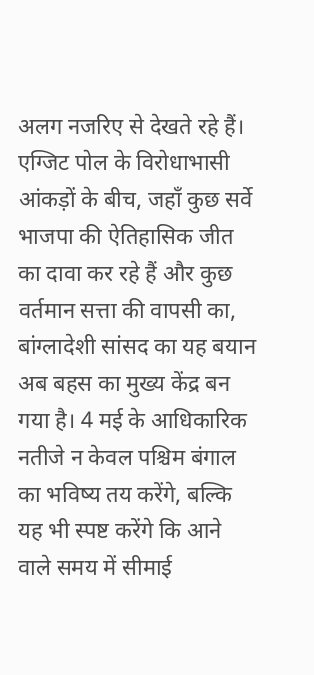अलग नजरिए से देखते रहे हैं। एग्जिट पोल के विरोधाभासी आंकड़ों के बीच, जहाँ कुछ सर्वे भाजपा की ऐतिहासिक जीत का दावा कर रहे हैं और कुछ वर्तमान सत्ता की वापसी का, बांग्लादेशी सांसद का यह बयान अब बहस का मुख्य केंद्र बन गया है। 4 मई के आधिकारिक नतीजे न केवल पश्चिम बंगाल का भविष्य तय करेंगे, बल्कि यह भी स्पष्ट करेंगे कि आने वाले समय में सीमाई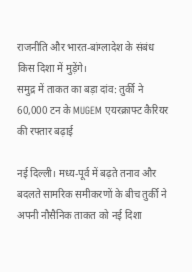राजनीति और भारत-बांग्लादेश के संबंध किस दिशा में मुड़ेंगे।
समुद्र में ताकत का बड़ा दांव: तुर्की ने 60,000 टन के MUGEM एयरक्राफ्ट कैरियर की रफ्तार बढ़ाई

नई दिल्ली। मध्य-पूर्व में बढ़ते तनाव और बदलते सामरिक समीकरणों के बीच तुर्की ने अपनी नौसैनिक ताकत को नई दिशा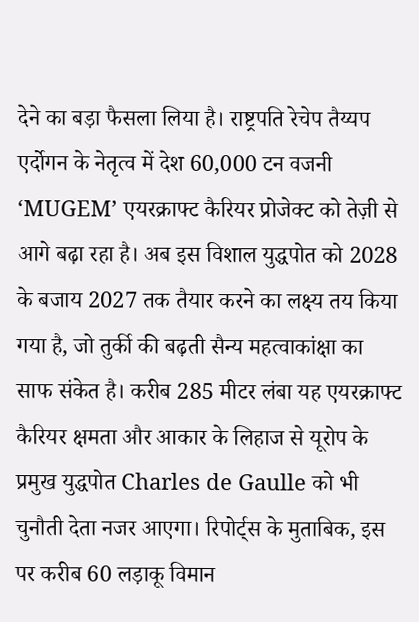देने का बड़ा फैसला लिया है। राष्ट्रपति रेचेप तैय्यप एर्दोगन के नेतृत्व में देश 60,000 टन वजनी ‘MUGEM’ एयरक्राफ्ट कैरियर प्रोजेक्ट को तेज़ी से आगे बढ़ा रहा है। अब इस विशाल युद्धपोत को 2028 के बजाय 2027 तक तैयार करने का लक्ष्य तय किया गया है, जो तुर्की की बढ़ती सैन्य महत्वाकांक्षा का साफ संकेत है। करीब 285 मीटर लंबा यह एयरक्राफ्ट कैरियर क्षमता और आकार के लिहाज से यूरोप के प्रमुख युद्धपोत Charles de Gaulle को भी चुनौती देता नजर आएगा। रिपोर्ट्स के मुताबिक, इस पर करीब 60 लड़ाकू विमान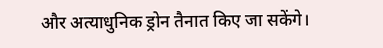और अत्याधुनिक ड्रोन तैनात किए जा सकेंगे।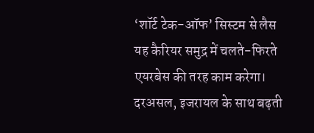‘शॉर्ट टेक-ऑफ’ सिस्टम से लैस यह कैरियर समुद्र में चलते-फिरते एयरबेस की तरह काम करेगा। दरअसल, इजरायल के साथ बढ़ती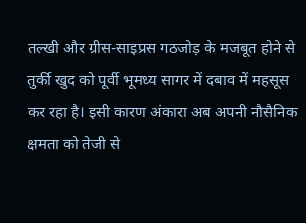तल्खी और ग्रीस-साइप्रस गठजोड़ के मजबूत होने से तुर्की खुद को पूर्वी भूमध्य सागर में दबाव में महसूस कर रहा है। इसी कारण अंकारा अब अपनी नौसैनिक क्षमता को तेजी से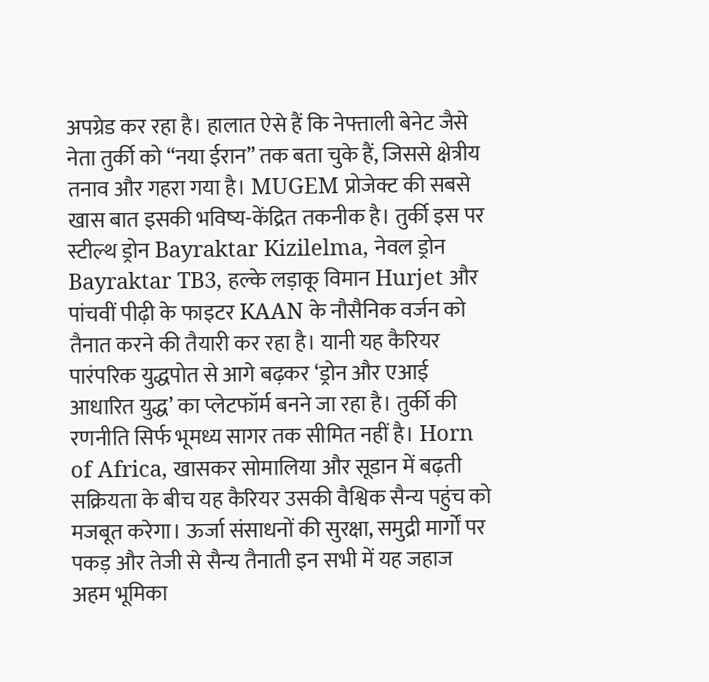अपग्रेड कर रहा है। हालात ऐसे हैं कि नेफ्ताली बेनेट जैसे नेता तुर्की को “नया ईरान” तक बता चुके हैं, जिससे क्षेत्रीय तनाव और गहरा गया है। MUGEM प्रोजेक्ट की सबसे खास बात इसकी भविष्य-केंद्रित तकनीक है। तुर्की इस पर स्टील्थ ड्रोन Bayraktar Kizilelma, नेवल ड्रोन Bayraktar TB3, हल्के लड़ाकू विमान Hurjet और पांचवीं पीढ़ी के फाइटर KAAN के नौसैनिक वर्जन को तैनात करने की तैयारी कर रहा है। यानी यह कैरियर पारंपरिक युद्धपोत से आगे बढ़कर ‘ड्रोन और एआई आधारित युद्ध’ का प्लेटफॉर्म बनने जा रहा है। तुर्की की रणनीति सिर्फ भूमध्य सागर तक सीमित नहीं है। Horn of Africa, खासकर सोमालिया और सूडान में बढ़ती सक्रियता के बीच यह कैरियर उसकी वैश्विक सैन्य पहुंच को मजबूत करेगा। ऊर्जा संसाधनों की सुरक्षा, समुद्री मार्गों पर पकड़ और तेजी से सैन्य तैनाती इन सभी में यह जहाज अहम भूमिका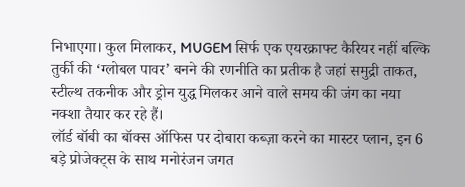निभाएगा। कुल मिलाकर, MUGEM सिर्फ एक एयरक्राफ्ट कैरियर नहीं बल्कि तुर्की की ‘ग्लोबल पावर’ बनने की रणनीति का प्रतीक है जहां समुद्री ताकत, स्टील्थ तकनीक और ड्रोन युद्ध मिलकर आने वाले समय की जंग का नया नक्शा तैयार कर रहे हैं।
लॉर्ड बॉबी का बॉक्स ऑफिस पर दोबारा कब्ज़ा करने का मास्टर प्लान, इन 6 बड़े प्रोजेक्ट्स के साथ मनोरंजन जगत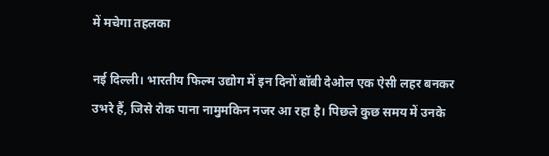में मचेगा तहलका

नई दिल्ली। भारतीय फिल्म उद्योग में इन दिनों बॉबी देओल एक ऐसी लहर बनकर उभरे हैं, जिसे रोक पाना नामुमकिन नजर आ रहा है। पिछले कुछ समय में उनके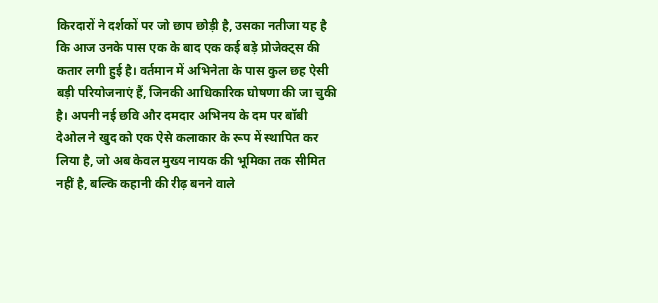किरदारों ने दर्शकों पर जो छाप छोड़ी है, उसका नतीजा यह है कि आज उनके पास एक के बाद एक कई बड़े प्रोजेक्ट्स की कतार लगी हुई है। वर्तमान में अभिनेता के पास कुल छह ऐसी बड़ी परियोजनाएं हैं, जिनकी आधिकारिक घोषणा की जा चुकी है। अपनी नई छवि और दमदार अभिनय के दम पर बॉबी देओल ने खुद को एक ऐसे कलाकार के रूप में स्थापित कर लिया है, जो अब केवल मुख्य नायक की भूमिका तक सीमित नहीं है, बल्कि कहानी की रीढ़ बनने वाले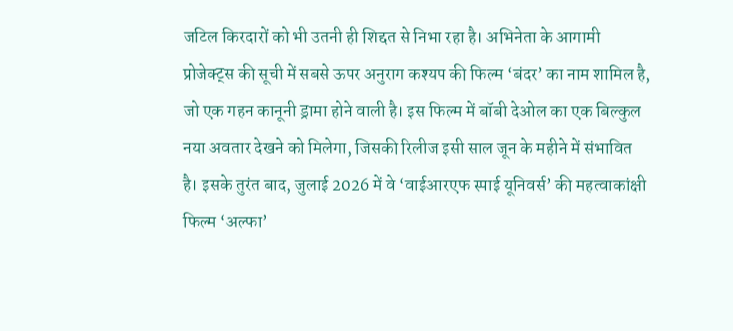जटिल किरदारों को भी उतनी ही शिद्दत से निभा रहा है। अभिनेता के आगामी प्रोजेक्ट्स की सूची में सबसे ऊपर अनुराग कश्यप की फिल्म ‘बंदर’ का नाम शामिल है, जो एक गहन कानूनी ड्रामा होने वाली है। इस फिल्म में बॉबी देओल का एक बिल्कुल नया अवतार देखने को मिलेगा, जिसकी रिलीज इसी साल जून के महीने में संभावित है। इसके तुरंत बाद, जुलाई 2026 में वे ‘वाईआरएफ स्पाई यूनिवर्स’ की महत्वाकांक्षी फिल्म ‘अल्फा’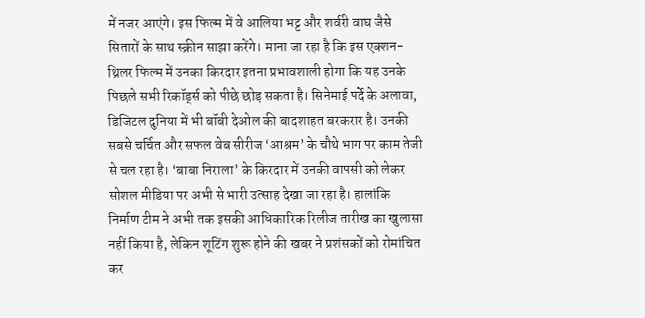में नजर आएंगे। इस फिल्म में वे आलिया भट्ट और शर्वरी वाघ जैसे सितारों के साथ स्क्रीन साझा करेंगे। माना जा रहा है कि इस एक्शन-थ्रिलर फिल्म में उनका किरदार इतना प्रभावशाली होगा कि यह उनके पिछले सभी रिकॉर्ड्स को पीछे छोड़ सकता है। सिनेमाई पर्दे के अलावा, डिजिटल दुनिया में भी बॉबी देओल की बादशाहत बरकरार है। उनकी सबसे चर्चित और सफल वेब सीरीज ‘आश्रम’ के चौथे भाग पर काम तेजी से चल रहा है। ‘बाबा निराला’ के किरदार में उनकी वापसी को लेकर सोशल मीडिया पर अभी से भारी उत्साह देखा जा रहा है। हालांकि निर्माण टीम ने अभी तक इसकी आधिकारिक रिलीज तारीख का खुलासा नहीं किया है, लेकिन शूटिंग शुरू होने की खबर ने प्रशंसकों को रोमांचित कर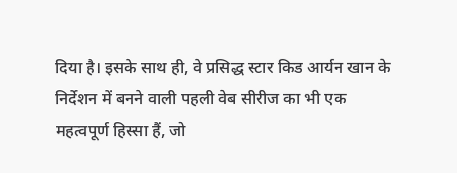दिया है। इसके साथ ही, वे प्रसिद्ध स्टार किड आर्यन खान के निर्देशन में बनने वाली पहली वेब सीरीज का भी एक महत्वपूर्ण हिस्सा हैं, जो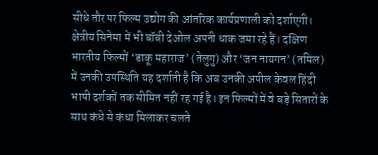सीधे तौर पर फिल्म उद्योग की आंतरिक कार्यप्रणाली को दर्शाएगी। क्षेत्रीय सिनेमा में भी बॉबी देओल अपनी धाक जमा रहे हैं। दक्षिण भारतीय फिल्मों ‘डाकू महाराज’ (तेलुगु) और ‘जन नायगन’ (तमिल) में उनकी उपस्थिति यह दर्शाती है कि अब उनकी अपील केवल हिंदी भाषी दर्शकों तक सीमित नहीं रह गई है। इन फिल्मों में वे बड़े सितारों के साथ कंधे से कंधा मिलाकर चलते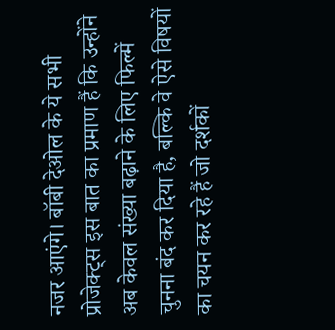नजर आएंगे। बॉबी देओल के ये सभी प्रोजेक्ट्स इस बात का प्रमाण हैं कि उन्होंने अब केवल संख्या बढ़ाने के लिए फिल्में चुनना बंद कर दिया है, बल्कि वे ऐसे विषयों का चयन कर रहे हैं जो दर्शकों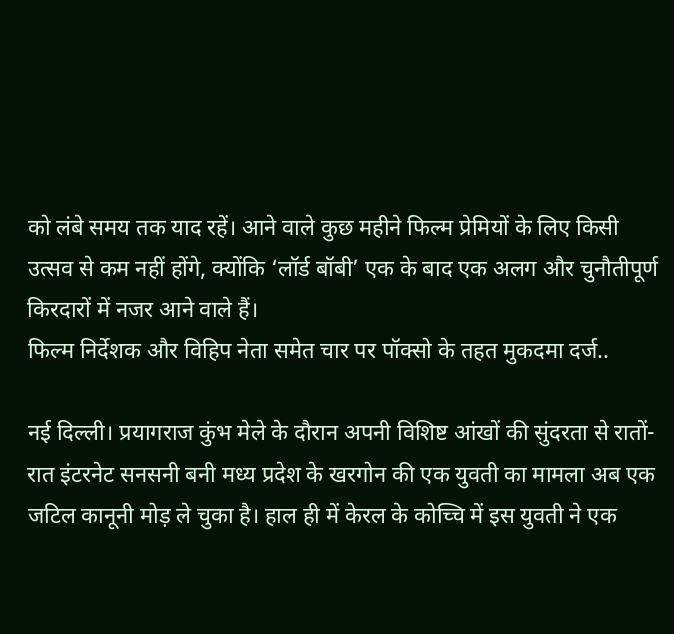को लंबे समय तक याद रहें। आने वाले कुछ महीने फिल्म प्रेमियों के लिए किसी उत्सव से कम नहीं होंगे, क्योंकि ‘लॉर्ड बॉबी’ एक के बाद एक अलग और चुनौतीपूर्ण किरदारों में नजर आने वाले हैं।
फिल्म निर्देशक और विहिप नेता समेत चार पर पॉक्सो के तहत मुकदमा दर्ज..

नई दिल्ली। प्रयागराज कुंभ मेले के दौरान अपनी विशिष्ट आंखों की सुंदरता से रातों-रात इंटरनेट सनसनी बनी मध्य प्रदेश के खरगोन की एक युवती का मामला अब एक जटिल कानूनी मोड़ ले चुका है। हाल ही में केरल के कोच्चि में इस युवती ने एक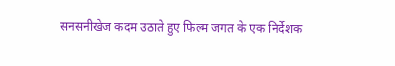सनसनीखेज कदम उठाते हुए फिल्म जगत के एक निर्देशक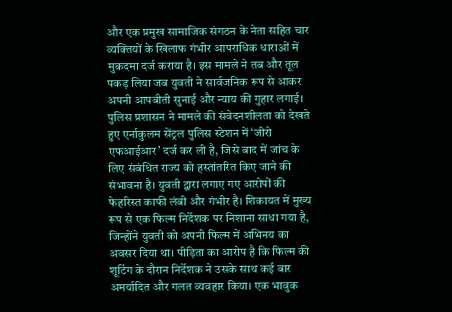और एक प्रमुख सामाजिक संगठन के नेता सहित चार व्यक्तियों के खिलाफ गंभीर आपराधिक धाराओं में मुकदमा दर्ज कराया है। इस मामले ने तब और तूल पकड़ लिया जब युवती ने सार्वजनिक रूप से आकर अपनी आपबीती सुनाई और न्याय की गुहार लगाई। पुलिस प्रशासन ने मामले की संवेदनशीलता को देखते हुए एर्नाकुलम सेंट्रल पुलिस स्टेशन में ‘जीरो एफआईआर’ दर्ज कर ली है, जिसे बाद में जांच के लिए संबंधित राज्य को हस्तांतरित किए जाने की संभावना है। युवती द्वारा लगाए गए आरोपों की फेहरिस्त काफी लंबी और गंभीर है। शिकायत में मुख्य रूप से एक फिल्म निर्देशक पर निशाना साधा गया है, जिन्होंने युवती को अपनी फिल्म में अभिनय का अवसर दिया था। पीड़िता का आरोप है कि फिल्म की शूटिंग के दौरान निर्देशक ने उसके साथ कई बार अमर्यादित और गलत व्यवहार किया। एक भावुक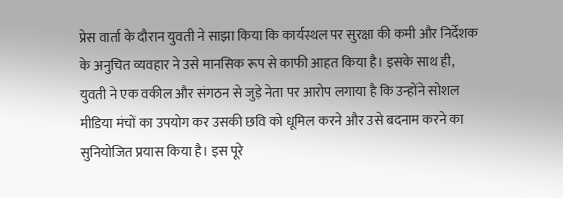प्रेस वार्ता के दौरान युवती ने साझा किया कि कार्यस्थल पर सुरक्षा की कमी और निर्देशक के अनुचित व्यवहार ने उसे मानसिक रूप से काफी आहत किया है। इसके साथ ही, युवती ने एक वकील और संगठन से जुड़े नेता पर आरोप लगाया है कि उन्होंने सोशल मीडिया मंचों का उपयोग कर उसकी छवि को धूमिल करने और उसे बदनाम करने का सुनियोजित प्रयास किया है। इस पूरे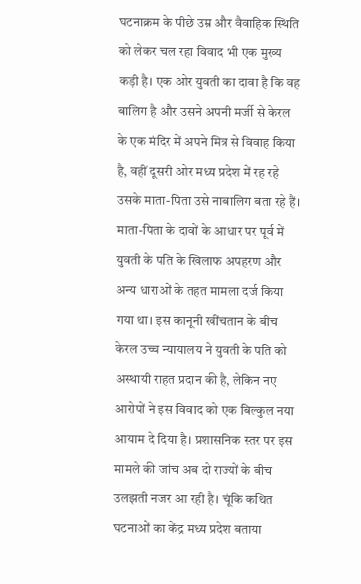घटनाक्रम के पीछे उम्र और वैवाहिक स्थिति को लेकर चल रहा विवाद भी एक मुख्य कड़ी है। एक ओर युवती का दावा है कि वह बालिग है और उसने अपनी मर्जी से केरल के एक मंदिर में अपने मित्र से विवाह किया है, वहीं दूसरी ओर मध्य प्रदेश में रह रहे उसके माता-पिता उसे नाबालिग बता रहे हैं। माता-पिता के दावों के आधार पर पूर्व में युवती के पति के खिलाफ अपहरण और अन्य धाराओं के तहत मामला दर्ज किया गया था। इस कानूनी खींचतान के बीच केरल उच्च न्यायालय ने युवती के पति को अस्थायी राहत प्रदान की है, लेकिन नए आरोपों ने इस विवाद को एक बिल्कुल नया आयाम दे दिया है। प्रशासनिक स्तर पर इस मामले की जांच अब दो राज्यों के बीच उलझती नजर आ रही है। चूंकि कथित घटनाओं का केंद्र मध्य प्रदेश बताया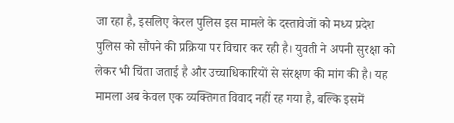जा रहा है, इसलिए केरल पुलिस इस मामले के दस्तावेजों को मध्य प्रदेश पुलिस को सौंपने की प्रक्रिया पर विचार कर रही है। युवती ने अपनी सुरक्षा को लेकर भी चिंता जताई है और उच्चाधिकारियों से संरक्षण की मांग की है। यह मामला अब केवल एक व्यक्तिगत विवाद नहीं रह गया है, बल्कि इसमें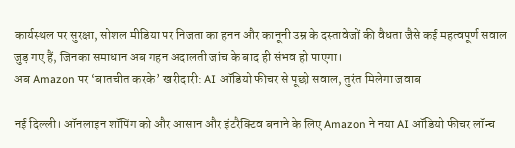कार्यस्थल पर सुरक्षा, सोशल मीडिया पर निजता का हनन और कानूनी उम्र के दस्तावेजों की वैधता जैसे कई महत्वपूर्ण सवाल जुड़ गए हैं, जिनका समाधान अब गहन अदालती जांच के बाद ही संभव हो पाएगा।
अब Amazon पर ‘बातचीत करके’ खरीदारी: AI ऑडियो फीचर से पूछो सवाल, तुरंत मिलेगा जवाब

नई दिल्ली। ऑनलाइन शॉपिंग को और आसान और इंटरैक्टिव बनाने के लिए Amazon ने नया AI ऑडियो फीचर लॉन्च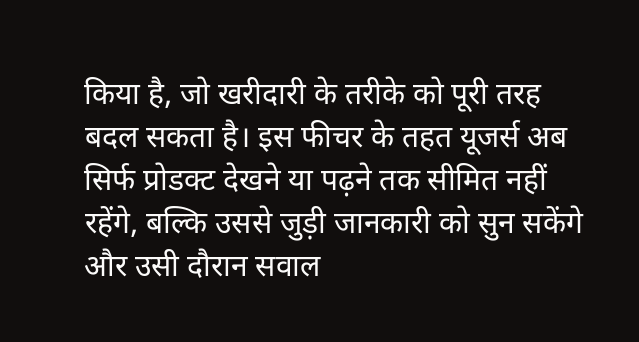किया है, जो खरीदारी के तरीके को पूरी तरह बदल सकता है। इस फीचर के तहत यूजर्स अब सिर्फ प्रोडक्ट देखने या पढ़ने तक सीमित नहीं रहेंगे, बल्कि उससे जुड़ी जानकारी को सुन सकेंगे और उसी दौरान सवाल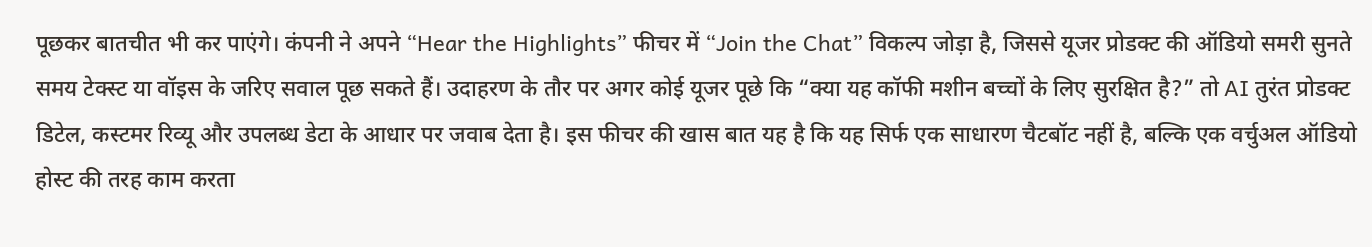पूछकर बातचीत भी कर पाएंगे। कंपनी ने अपने “Hear the Highlights” फीचर में “Join the Chat” विकल्प जोड़ा है, जिससे यूजर प्रोडक्ट की ऑडियो समरी सुनते समय टेक्स्ट या वॉइस के जरिए सवाल पूछ सकते हैं। उदाहरण के तौर पर अगर कोई यूजर पूछे कि “क्या यह कॉफी मशीन बच्चों के लिए सुरक्षित है?” तो AI तुरंत प्रोडक्ट डिटेल, कस्टमर रिव्यू और उपलब्ध डेटा के आधार पर जवाब देता है। इस फीचर की खास बात यह है कि यह सिर्फ एक साधारण चैटबॉट नहीं है, बल्कि एक वर्चुअल ऑडियो होस्ट की तरह काम करता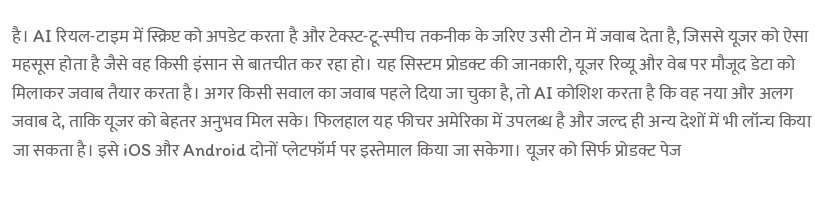है। AI रियल-टाइम में स्क्रिप्ट को अपडेट करता है और टेक्स्ट-टू-स्पीच तकनीक के जरिए उसी टोन में जवाब देता है, जिससे यूजर को ऐसा महसूस होता है जैसे वह किसी इंसान से बातचीत कर रहा हो। यह सिस्टम प्रोडक्ट की जानकारी, यूजर रिव्यू और वेब पर मौजूद डेटा को मिलाकर जवाब तैयार करता है। अगर किसी सवाल का जवाब पहले दिया जा चुका है, तो AI कोशिश करता है कि वह नया और अलग जवाब दे, ताकि यूजर को बेहतर अनुभव मिल सके। फिलहाल यह फीचर अमेरिका में उपलब्ध है और जल्द ही अन्य देशों में भी लॉन्च किया जा सकता है। इसे iOS और Android दोनों प्लेटफॉर्म पर इस्तेमाल किया जा सकेगा। यूजर को सिर्फ प्रोडक्ट पेज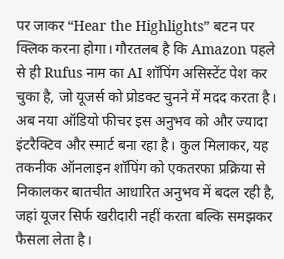पर जाकर “Hear the Highlights” बटन पर क्लिक करना होगा। गौरतलब है कि Amazon पहले से ही Rufus नाम का AI शॉपिंग असिस्टेंट पेश कर चुका है, जो यूजर्स को प्रोडक्ट चुनने में मदद करता है। अब नया ऑडियो फीचर इस अनुभव को और ज्यादा इंटरैक्टिव और स्मार्ट बना रहा है। कुल मिलाकर, यह तकनीक ऑनलाइन शॉपिंग को एकतरफा प्रक्रिया से निकालकर बातचीत आधारित अनुभव में बदल रही है, जहां यूजर सिर्फ खरीदारी नहीं करता बल्कि समझकर फैसला लेता है।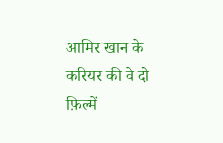आमिर खान के करियर की वे दो फ़िल्में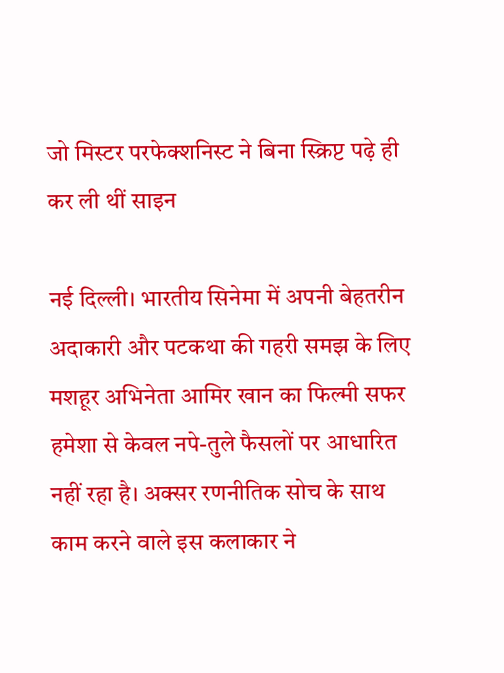जो मिस्टर परफेक्शनिस्ट ने बिना स्क्रिप्ट पढ़े ही कर ली थीं साइन

नई दिल्ली। भारतीय सिनेमा में अपनी बेहतरीन अदाकारी और पटकथा की गहरी समझ के लिए मशहूर अभिनेता आमिर खान का फिल्मी सफर हमेशा से केवल नपे-तुले फैसलों पर आधारित नहीं रहा है। अक्सर रणनीतिक सोच के साथ काम करने वाले इस कलाकार ने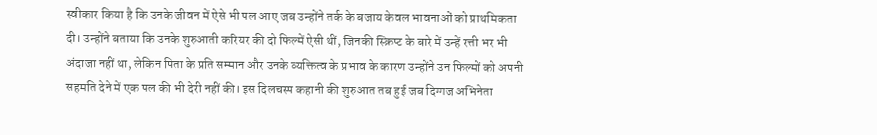स्वीकार किया है कि उनके जीवन में ऐसे भी पल आए जब उन्होंने तर्क के बजाय केवल भावनाओं को प्राथमिकता दी। उन्होंने बताया कि उनके शुरुआती करियर की दो फिल्में ऐसी थीं, जिनकी स्क्रिप्ट के बारे में उन्हें रत्ती भर भी अंदाजा नहीं था, लेकिन पिता के प्रति सम्मान और उनके व्यक्तित्व के प्रभाव के कारण उन्होंने उन फिल्मों को अपनी सहमति देने में एक पल की भी देरी नहीं की। इस दिलचस्प कहानी की शुरुआत तब हुई जब दिग्गज अभिनेता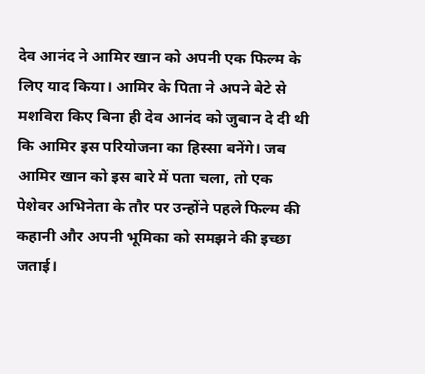देव आनंद ने आमिर खान को अपनी एक फिल्म के लिए याद किया। आमिर के पिता ने अपने बेटे से मशविरा किए बिना ही देव आनंद को जुबान दे दी थी कि आमिर इस परियोजना का हिस्सा बनेंगे। जब आमिर खान को इस बारे में पता चला, तो एक पेशेवर अभिनेता के तौर पर उन्होंने पहले फिल्म की कहानी और अपनी भूमिका को समझने की इच्छा जताई।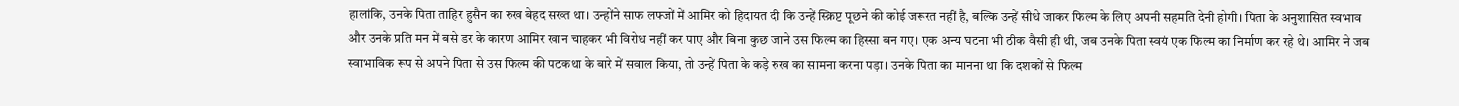हालांकि, उनके पिता ताहिर हुसैन का रुख बेहद सख्त था। उन्होंने साफ लफ्जों में आमिर को हिदायत दी कि उन्हें स्क्रिप्ट पूछने की कोई जरूरत नहीं है, बल्कि उन्हें सीधे जाकर फिल्म के लिए अपनी सहमति देनी होगी। पिता के अनुशासित स्वभाव और उनके प्रति मन में बसे डर के कारण आमिर खान चाहकर भी विरोध नहीं कर पाए और बिना कुछ जाने उस फिल्म का हिस्सा बन गए। एक अन्य घटना भी ठीक वैसी ही थी, जब उनके पिता स्वयं एक फिल्म का निर्माण कर रहे थे। आमिर ने जब स्वाभाविक रूप से अपने पिता से उस फिल्म की पटकथा के बारे में सवाल किया, तो उन्हें पिता के कड़े रुख का सामना करना पड़ा। उनके पिता का मानना था कि दशकों से फिल्म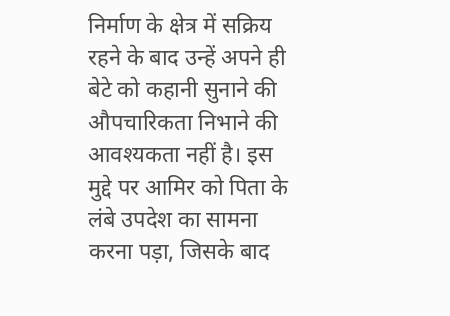निर्माण के क्षेत्र में सक्रिय रहने के बाद उन्हें अपने ही बेटे को कहानी सुनाने की औपचारिकता निभाने की आवश्यकता नहीं है। इस मुद्दे पर आमिर को पिता के लंबे उपदेश का सामना करना पड़ा, जिसके बाद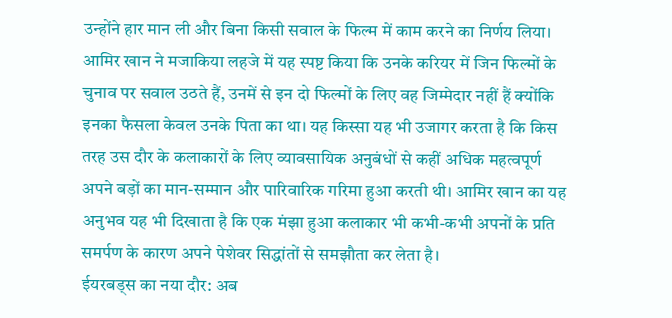उन्होंने हार मान ली और बिना किसी सवाल के फिल्म में काम करने का निर्णय लिया। आमिर खान ने मजाकिया लहजे में यह स्पष्ट किया कि उनके करियर में जिन फिल्मों के चुनाव पर सवाल उठते हैं, उनमें से इन दो फिल्मों के लिए वह जिम्मेदार नहीं हैं क्योंकि इनका फैसला केवल उनके पिता का था। यह किस्सा यह भी उजागर करता है कि किस तरह उस दौर के कलाकारों के लिए व्यावसायिक अनुबंधों से कहीं अधिक महत्वपूर्ण अपने बड़ों का मान-सम्मान और पारिवारिक गरिमा हुआ करती थी। आमिर खान का यह अनुभव यह भी दिखाता है कि एक मंझा हुआ कलाकार भी कभी-कभी अपनों के प्रति समर्पण के कारण अपने पेशेवर सिद्धांतों से समझौता कर लेता है।
ईयरबड्स का नया दौर: अब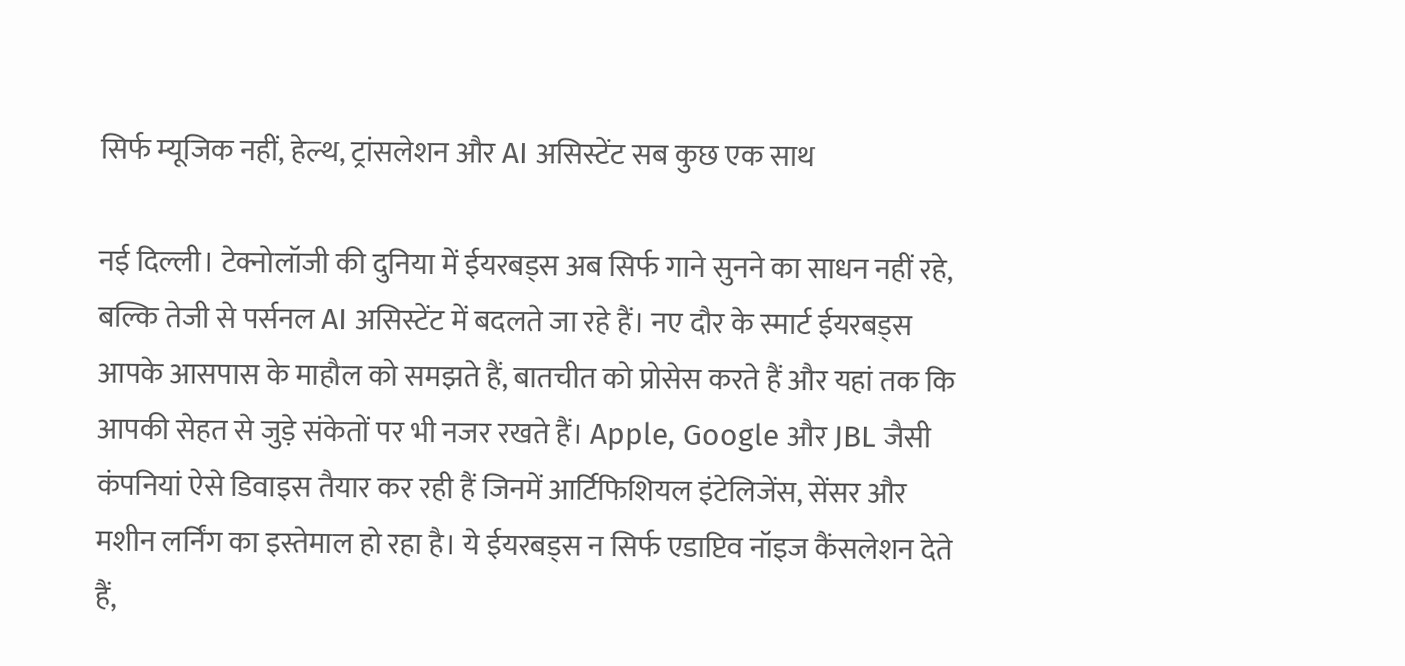सिर्फ म्यूजिक नहीं, हेल्थ, ट्रांसलेशन और AI असिस्टेंट सब कुछ एक साथ

नई दिल्ली। टेक्नोलॉजी की दुनिया में ईयरबड्स अब सिर्फ गाने सुनने का साधन नहीं रहे, बल्कि तेजी से पर्सनल AI असिस्टेंट में बदलते जा रहे हैं। नए दौर के स्मार्ट ईयरबड्स आपके आसपास के माहौल को समझते हैं, बातचीत को प्रोसेस करते हैं और यहां तक कि आपकी सेहत से जुड़े संकेतों पर भी नजर रखते हैं। Apple, Google और JBL जैसी कंपनियां ऐसे डिवाइस तैयार कर रही हैं जिनमें आर्टिफिशियल इंटेलिजेंस, सेंसर और मशीन लर्निंग का इस्तेमाल हो रहा है। ये ईयरबड्स न सिर्फ एडाप्टिव नॉइज कैंसलेशन देते हैं,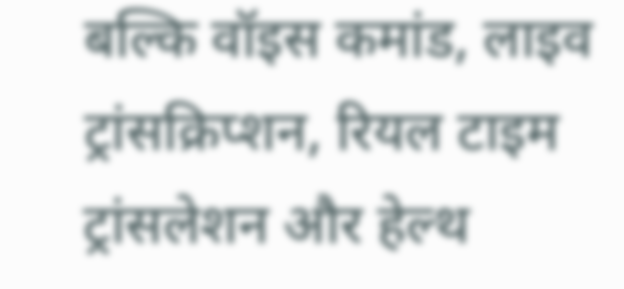बल्कि वॉइस कमांड, लाइव ट्रांसक्रिप्शन, रियल टाइम ट्रांसलेशन और हेल्थ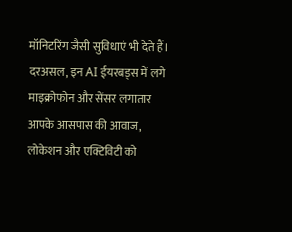मॉनिटरिंग जैसी सुविधाएं भी देते हैं। दरअसल, इन AI ईयरबड्स में लगे माइक्रोफोन और सेंसर लगातार आपके आसपास की आवाज, लोकेशन और एक्टिविटी को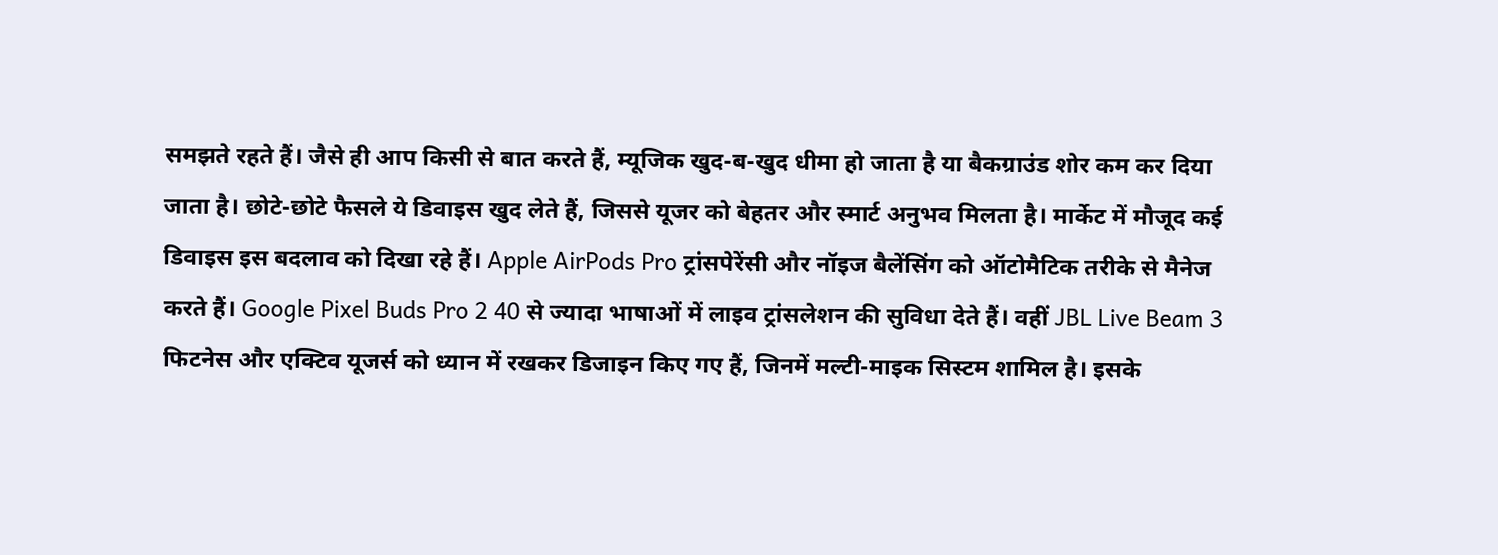समझते रहते हैं। जैसे ही आप किसी से बात करते हैं, म्यूजिक खुद-ब-खुद धीमा हो जाता है या बैकग्राउंड शोर कम कर दिया जाता है। छोटे-छोटे फैसले ये डिवाइस खुद लेते हैं, जिससे यूजर को बेहतर और स्मार्ट अनुभव मिलता है। मार्केट में मौजूद कई डिवाइस इस बदलाव को दिखा रहे हैं। Apple AirPods Pro ट्रांसपेरेंसी और नॉइज बैलेंसिंग को ऑटोमैटिक तरीके से मैनेज करते हैं। Google Pixel Buds Pro 2 40 से ज्यादा भाषाओं में लाइव ट्रांसलेशन की सुविधा देते हैं। वहीं JBL Live Beam 3 फिटनेस और एक्टिव यूजर्स को ध्यान में रखकर डिजाइन किए गए हैं, जिनमें मल्टी-माइक सिस्टम शामिल है। इसके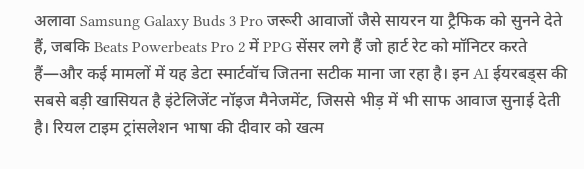अलावा Samsung Galaxy Buds 3 Pro जरूरी आवाजों जैसे सायरन या ट्रैफिक को सुनने देते हैं, जबकि Beats Powerbeats Pro 2 में PPG सेंसर लगे हैं जो हार्ट रेट को मॉनिटर करते हैं—और कई मामलों में यह डेटा स्मार्टवॉच जितना सटीक माना जा रहा है। इन AI ईयरबड्स की सबसे बड़ी खासियत है इंटेलिजेंट नॉइज मैनेजमेंट, जिससे भीड़ में भी साफ आवाज सुनाई देती है। रियल टाइम ट्रांसलेशन भाषा की दीवार को खत्म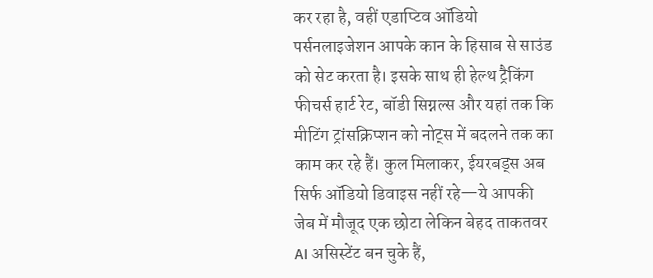कर रहा है, वहीं एडाप्टिव ऑडियो पर्सनलाइजेशन आपके कान के हिसाब से साउंड को सेट करता है। इसके साथ ही हेल्थ ट्रैकिंग फीचर्स हार्ट रेट, बॉडी सिग्नल्स और यहां तक कि मीटिंग ट्रांसक्रिप्शन को नोट्स में बदलने तक का काम कर रहे हैं। कुल मिलाकर, ईयरबड्स अब सिर्फ ऑडियो डिवाइस नहीं रहे—ये आपकी जेब में मौजूद एक छोटा लेकिन बेहद ताकतवर AI असिस्टेंट बन चुके हैं,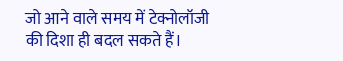जो आने वाले समय में टेक्नोलॉजी की दिशा ही बदल सकते हैं।